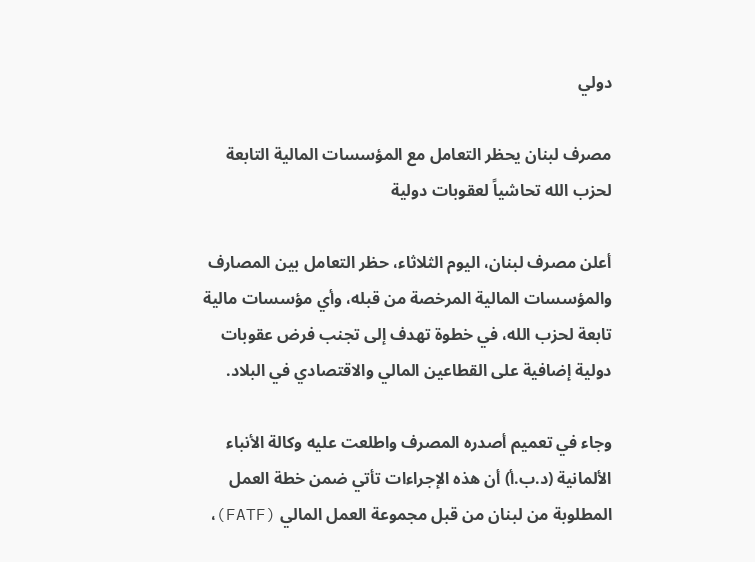دولي

مصرف لبنان يحظر التعامل مع المؤسسات المالية التابعة لحزب الله تحاشياً لعقوبات دولية

أعلن مصرف لبنان، اليوم الثلاثاء، حظر التعامل بين المصارف والمؤسسات المالية المرخصة من قبله، وأي مؤسسات مالية تابعة لحزب الله، في خطوة تهدف إلى تجنب فرض عقوبات دولية إضافية على القطاعين المالي والاقتصادي في البلاد.

وجاء في تعميم أصدره المصرف واطلعت عليه وكالة الأنباء الألمانية (د.ب.أ) أن هذه الإجراءات تأتي ضمن خطة العمل المطلوبة من لبنان من قبل مجموعة العمل المالي (FATF)،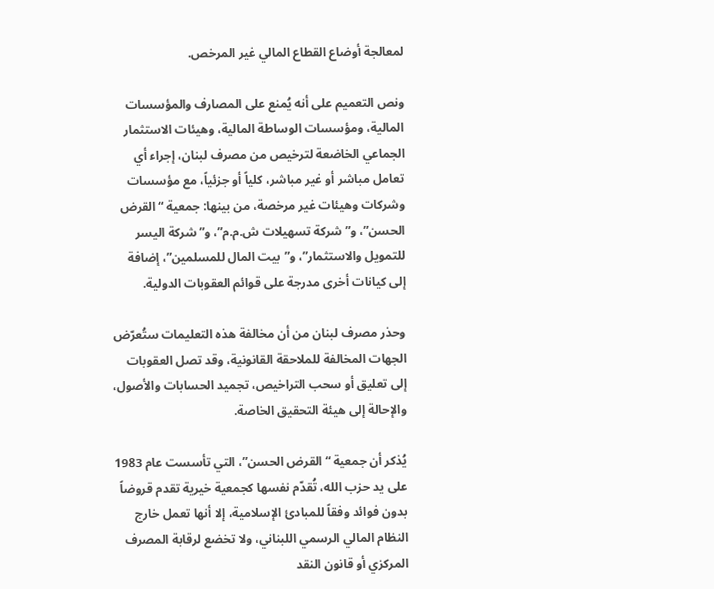لمعالجة أوضاع القطاع المالي غير المرخص.

ونص التعميم على أنه يُمنع على المصارف والمؤسسات المالية، ومؤسسات الوساطة المالية، وهيئات الاستثمار الجماعي الخاضعة لترخيص من مصرف لبنان، إجراء أي تعامل مباشر أو غير مباشر، كلياً أو جزئياً، مع مؤسسات وشركات وهيئات غير مرخصة، من بينها: جمعية “القرض الحسن”، و”شركة تسهيلات ش.م.م”، و”شركة اليسر للتمويل والاستثمار”، و”بيت المال للمسلمين”، إضافة إلى كيانات أخرى مدرجة على قوائم العقوبات الدولية.

وحذر مصرف لبنان من أن مخالفة هذه التعليمات ستُعرّض الجهات المخالفة للملاحقة القانونية، وقد تصل العقوبات إلى تعليق أو سحب التراخيص، تجميد الحسابات والأصول، والإحالة إلى هيئة التحقيق الخاصة.

يُذكر أن جمعية “القرض الحسن”، التي تأسست عام 1983 على يد حزب الله، تُقدّم نفسها كجمعية خيرية تقدم قروضاً بدون فوائد وفقاً للمبادئ الإسلامية، إلا أنها تعمل خارج النظام المالي الرسمي اللبناني، ولا تخضع لرقابة المصرف المركزي أو قانون النقد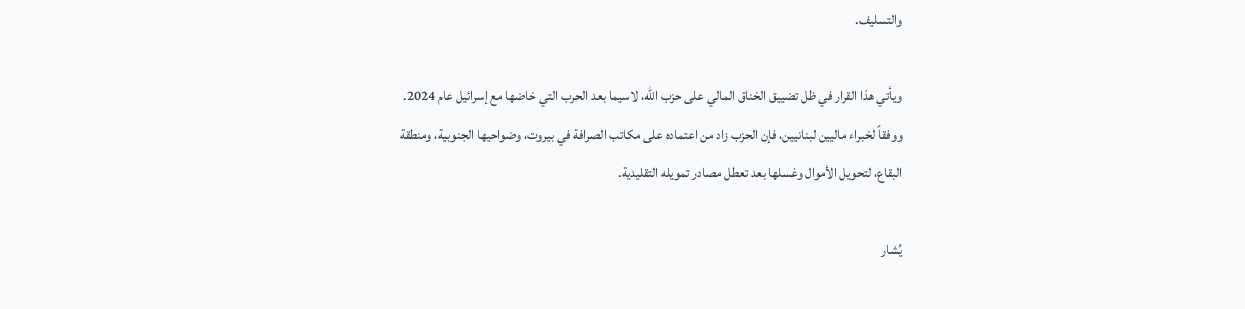والتسليف.

ويأتي هذا القرار في ظل تضييق الخناق المالي على حزب الله، لاسيما بعد الحرب التي خاضها مع إسرائيل عام 2024. ووفقاً لخبراء ماليين لبنانيين، فإن الحزب زاد من اعتماده على مكاتب الصرافة في بيروت، وضواحيها الجنوبية، ومنطقة البقاع، لتحويل الأموال وغسلها بعد تعطل مصادر تمويله التقليدية.

يُشار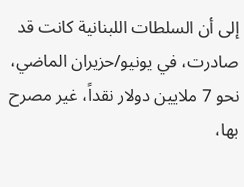إلى أن السلطات اللبنانية كانت قد صادرت، في يونيو/حزيران الماضي، نحو 7 ملايين دولار نقداً، غير مصرح بها،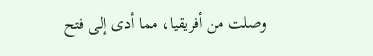وصلت من أفريقيا، مما أدى إلى فتح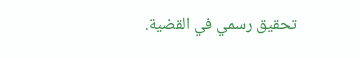تحقيق رسمي في القضية.